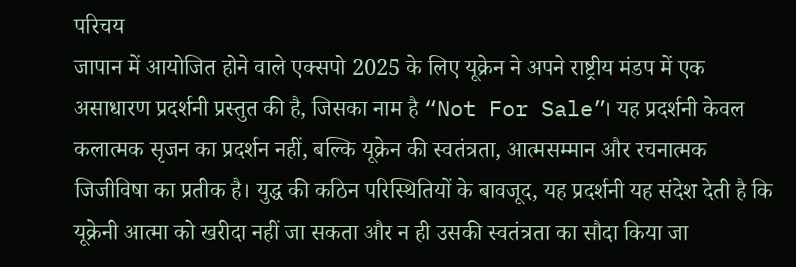परिचय
जापान में आयोजित होने वाले एक्सपो 2025 के लिए यूक्रेन ने अपने राष्ट्रीय मंडप में एक असाधारण प्रदर्शनी प्रस्तुत की है, जिसका नाम है “Not For Sale”। यह प्रदर्शनी केवल कलात्मक सृजन का प्रदर्शन नहीं, बल्कि यूक्रेन की स्वतंत्रता, आत्मसम्मान और रचनात्मक जिजीविषा का प्रतीक है। युद्ध की कठिन परिस्थितियों के बावजूद, यह प्रदर्शनी यह संदेश देती है कि यूक्रेनी आत्मा को खरीदा नहीं जा सकता और न ही उसकी स्वतंत्रता का सौदा किया जा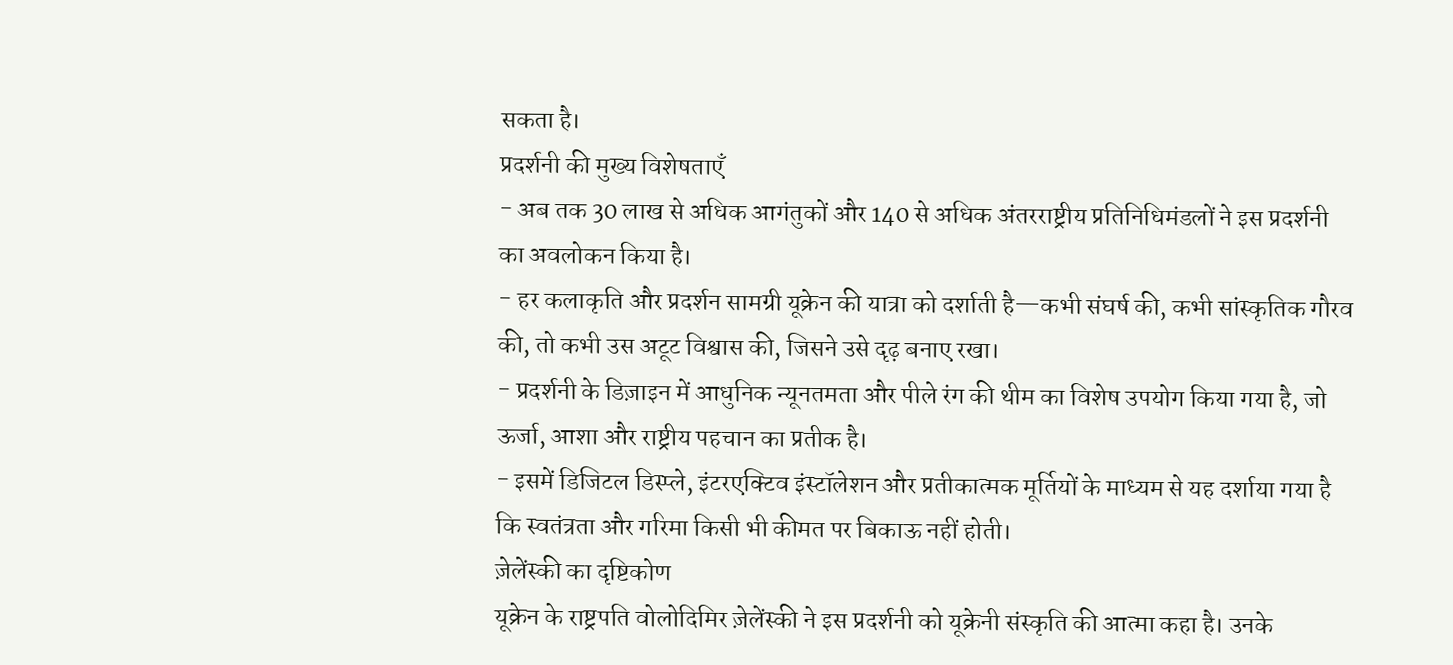सकता है।
प्रदर्शनी की मुख्य विशेषताएँ
- अब तक 30 लाख से अधिक आगंतुकों और 140 से अधिक अंतरराष्ट्रीय प्रतिनिधिमंडलों ने इस प्रदर्शनी का अवलोकन किया है।
- हर कलाकृति और प्रदर्शन सामग्री यूक्रेन की यात्रा को दर्शाती है—कभी संघर्ष की, कभी सांस्कृतिक गौरव की, तो कभी उस अटूट विश्वास की, जिसने उसे दृढ़ बनाए रखा।
- प्रदर्शनी के डिज़ाइन में आधुनिक न्यूनतमता और पीले रंग की थीम का विशेष उपयोग किया गया है, जो ऊर्जा, आशा और राष्ट्रीय पहचान का प्रतीक है।
- इसमें डिजिटल डिस्प्ले, इंटरएक्टिव इंस्टॉलेशन और प्रतीकात्मक मूर्तियों के माध्यम से यह दर्शाया गया है कि स्वतंत्रता और गरिमा किसी भी कीमत पर बिकाऊ नहीं होती।
ज़ेलेंस्की का दृष्टिकोण
यूक्रेन के राष्ट्रपति वोलोदिमिर ज़ेलेंस्की ने इस प्रदर्शनी को यूक्रेनी संस्कृति की आत्मा कहा है। उनके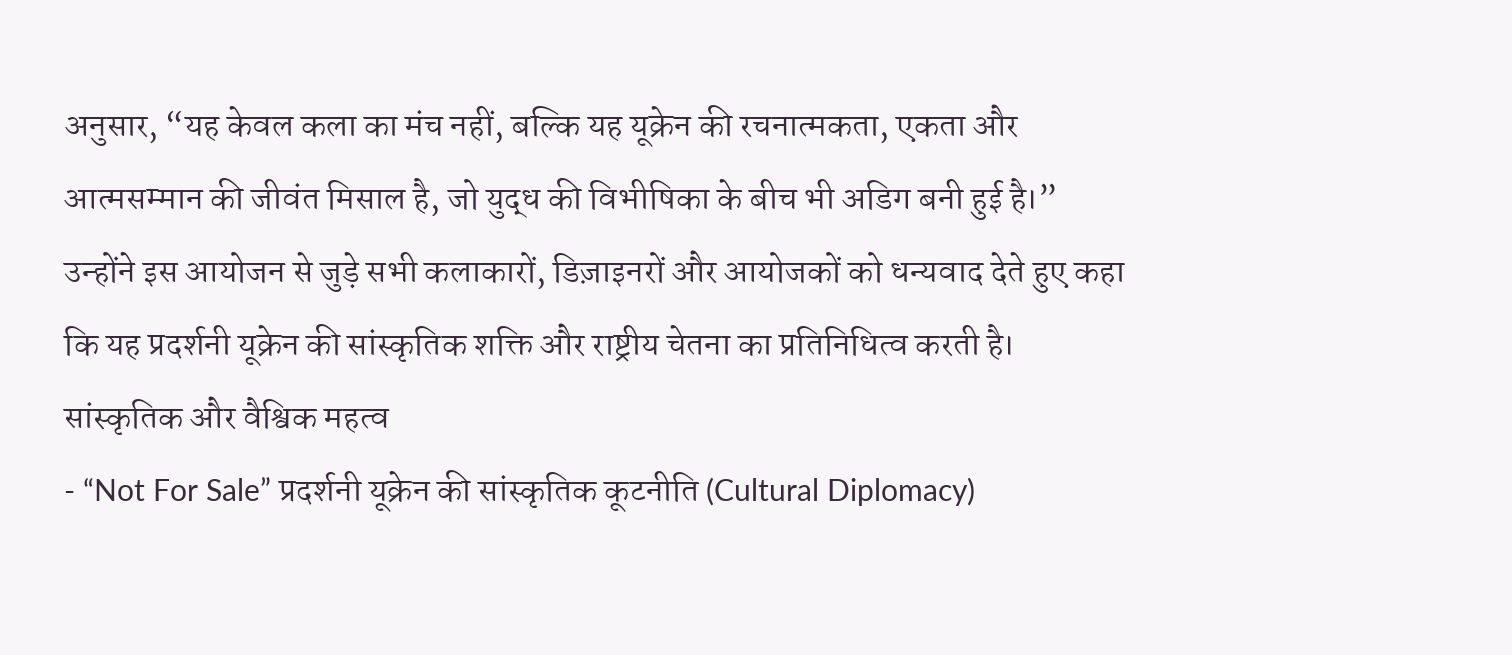अनुसार, “यह केवल कला का मंच नहीं, बल्कि यह यूक्रेन की रचनात्मकता, एकता और आत्मसम्मान की जीवंत मिसाल है, जो युद्ध की विभीषिका के बीच भी अडिग बनी हुई है।”
उन्होंने इस आयोजन से जुड़े सभी कलाकारों, डिज़ाइनरों और आयोजकों को धन्यवाद देते हुए कहा कि यह प्रदर्शनी यूक्रेन की सांस्कृतिक शक्ति और राष्ट्रीय चेतना का प्रतिनिधित्व करती है।
सांस्कृतिक और वैश्विक महत्व
- “Not For Sale” प्रदर्शनी यूक्रेन की सांस्कृतिक कूटनीति (Cultural Diplomacy)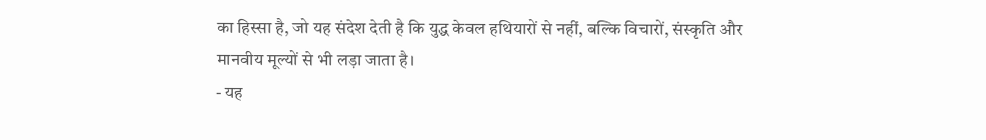का हिस्सा है, जो यह संदेश देती है कि युद्ध केवल हथियारों से नहीं, बल्कि विचारों, संस्कृति और मानवीय मूल्यों से भी लड़ा जाता है।
- यह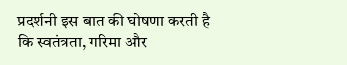प्रदर्शनी इस बात की घोषणा करती है कि स्वतंत्रता, गरिमा और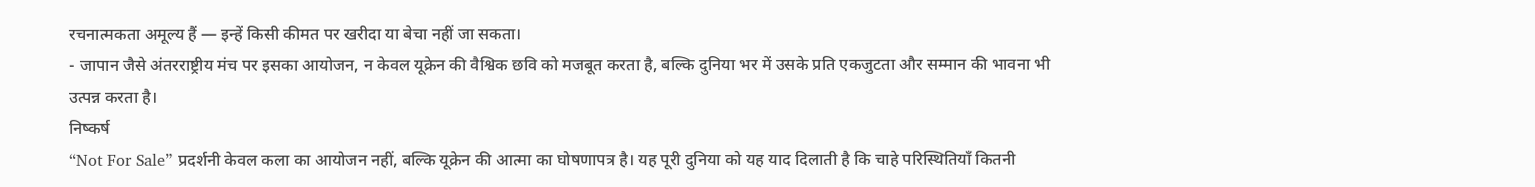रचनात्मकता अमूल्य हैं — इन्हें किसी कीमत पर खरीदा या बेचा नहीं जा सकता।
- जापान जैसे अंतरराष्ट्रीय मंच पर इसका आयोजन, न केवल यूक्रेन की वैश्विक छवि को मजबूत करता है, बल्कि दुनिया भर में उसके प्रति एकजुटता और सम्मान की भावना भी उत्पन्न करता है।
निष्कर्ष
“Not For Sale” प्रदर्शनी केवल कला का आयोजन नहीं, बल्कि यूक्रेन की आत्मा का घोषणापत्र है। यह पूरी दुनिया को यह याद दिलाती है कि चाहे परिस्थितियाँ कितनी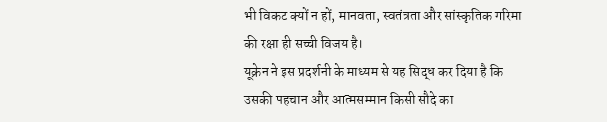भी विकट क्यों न हों, मानवता, स्वतंत्रता और सांस्कृतिक गरिमा की रक्षा ही सच्ची विजय है।
यूक्रेन ने इस प्रदर्शनी के माध्यम से यह सिद्ध कर दिया है कि उसकी पहचान और आत्मसम्मान किसी सौदे का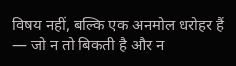विषय नहीं, बल्कि एक अनमोल धरोहर हैं — जो न तो बिकती है और न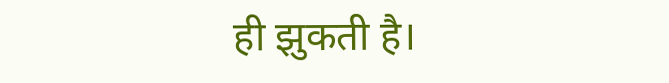ही झुकती है।